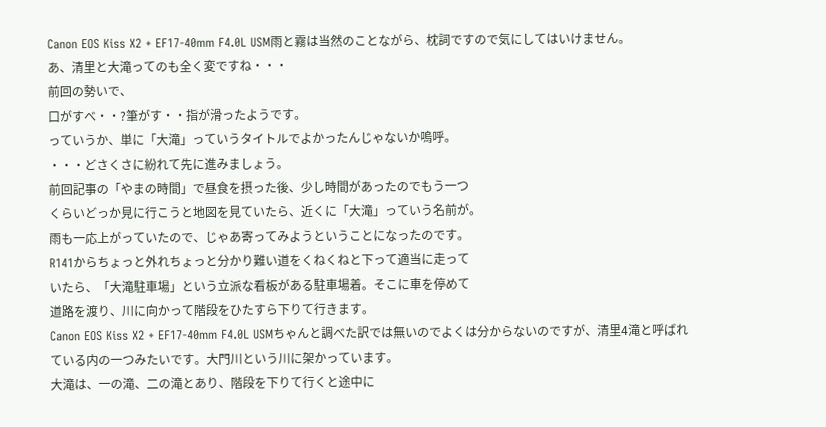Canon EOS Kiss X2 + EF17-40mm F4.0L USM雨と霧は当然のことながら、枕詞ですので気にしてはいけません。
あ、清里と大滝ってのも全く変ですね・・・
前回の勢いで、
口がすべ・・?筆がす・・指が滑ったようです。
っていうか、単に「大滝」っていうタイトルでよかったんじゃないか嗚呼。
・・・どさくさに紛れて先に進みましょう。
前回記事の「やまの時間」で昼食を摂った後、少し時間があったのでもう一つ
くらいどっか見に行こうと地図を見ていたら、近くに「大滝」っていう名前が。
雨も一応上がっていたので、じゃあ寄ってみようということになったのです。
R141からちょっと外れちょっと分かり難い道をくねくねと下って適当に走って
いたら、「大滝駐車場」という立派な看板がある駐車場着。そこに車を停めて
道路を渡り、川に向かって階段をひたすら下りて行きます。
Canon EOS Kiss X2 + EF17-40mm F4.0L USMちゃんと調べた訳では無いのでよくは分からないのですが、清里4滝と呼ばれ
ている内の一つみたいです。大門川という川に架かっています。
大滝は、一の滝、二の滝とあり、階段を下りて行くと途中に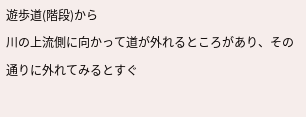遊歩道(階段)から
川の上流側に向かって道が外れるところがあり、その通りに外れてみるとすぐ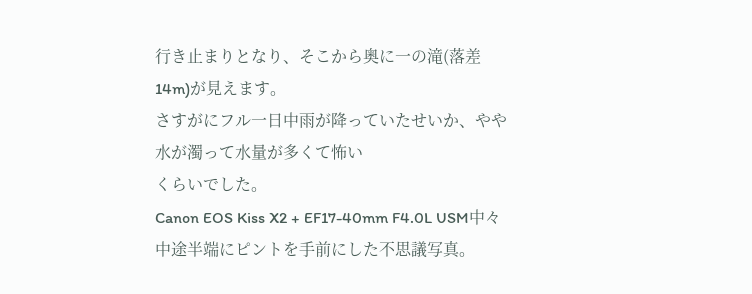行き止まりとなり、そこから奥に一の滝(落差14m)が見えます。
さすがにフル一日中雨が降っていたせいか、やや水が濁って水量が多くて怖い
くらいでした。
Canon EOS Kiss X2 + EF17-40mm F4.0L USM中々中途半端にピントを手前にした不思議写真。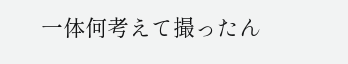一体何考えて撮ったん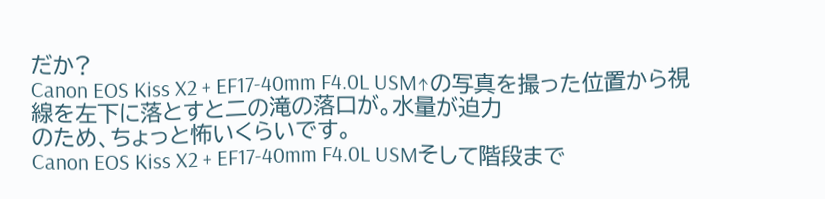だか?
Canon EOS Kiss X2 + EF17-40mm F4.0L USM↑の写真を撮った位置から視線を左下に落とすと二の滝の落口が。水量が迫力
のため、ちょっと怖いくらいです。
Canon EOS Kiss X2 + EF17-40mm F4.0L USMそして階段まで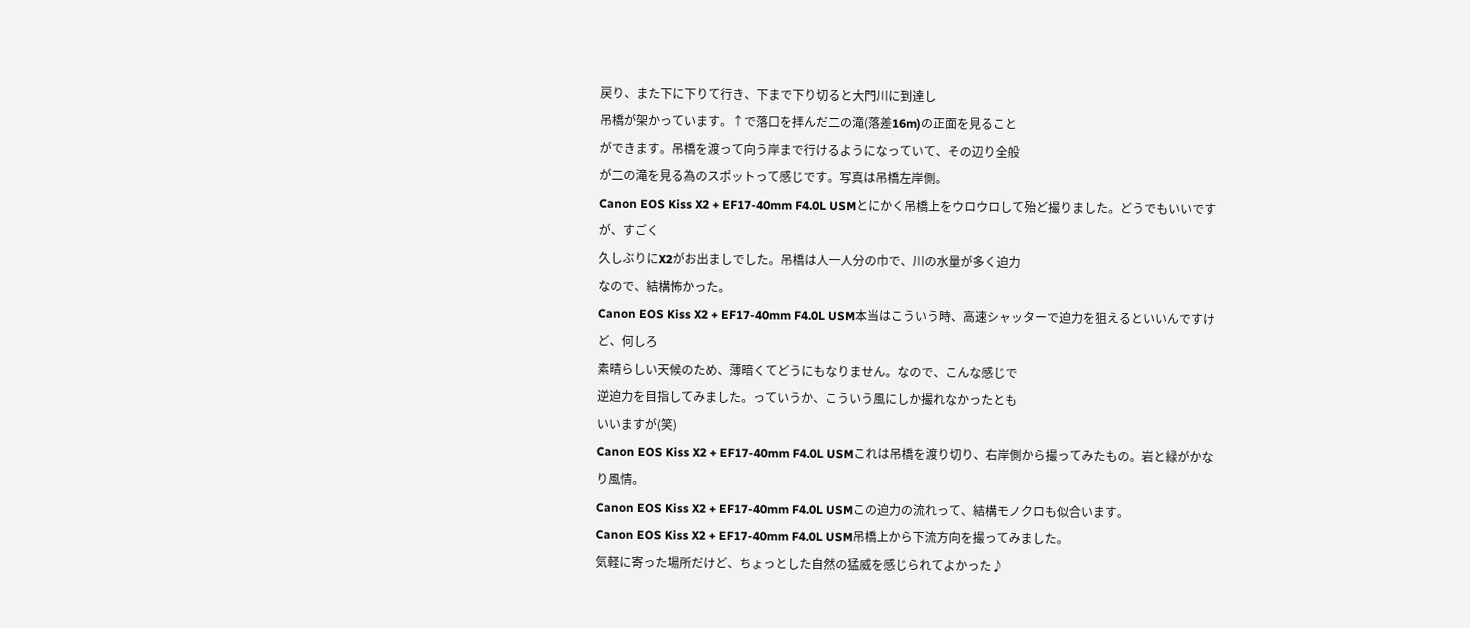戻り、また下に下りて行き、下まで下り切ると大門川に到達し
吊橋が架かっています。↑で落口を拝んだ二の滝(落差16m)の正面を見ること
ができます。吊橋を渡って向う岸まで行けるようになっていて、その辺り全般
が二の滝を見る為のスポットって感じです。写真は吊橋左岸側。
Canon EOS Kiss X2 + EF17-40mm F4.0L USMとにかく吊橋上をウロウロして殆ど撮りました。どうでもいいですが、すごく
久しぶりにX2がお出ましでした。吊橋は人一人分の巾で、川の水量が多く迫力
なので、結構怖かった。
Canon EOS Kiss X2 + EF17-40mm F4.0L USM本当はこういう時、高速シャッターで迫力を狙えるといいんですけど、何しろ
素晴らしい天候のため、薄暗くてどうにもなりません。なので、こんな感じで
逆迫力を目指してみました。っていうか、こういう風にしか撮れなかったとも
いいますが(笑)
Canon EOS Kiss X2 + EF17-40mm F4.0L USMこれは吊橋を渡り切り、右岸側から撮ってみたもの。岩と緑がかなり風情。
Canon EOS Kiss X2 + EF17-40mm F4.0L USMこの迫力の流れって、結構モノクロも似合います。
Canon EOS Kiss X2 + EF17-40mm F4.0L USM吊橋上から下流方向を撮ってみました。
気軽に寄った場所だけど、ちょっとした自然の猛威を感じられてよかった♪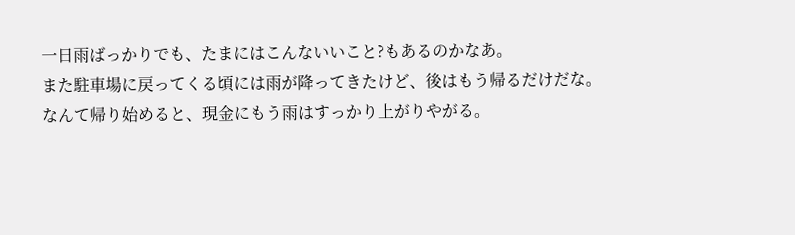一日雨ばっかりでも、たまにはこんないいこと?もあるのかなあ。
また駐車場に戻ってくる頃には雨が降ってきたけど、後はもう帰るだけだな。
なんて帰り始めると、現金にもう雨はすっかり上がりやがる。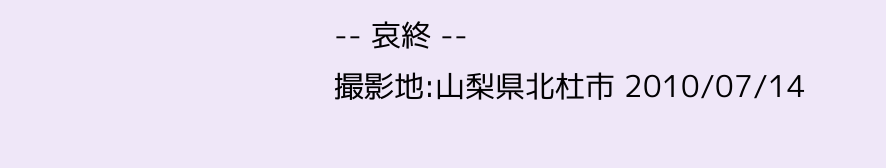-- 哀終 --
撮影地:山梨県北杜市 2010/07/14